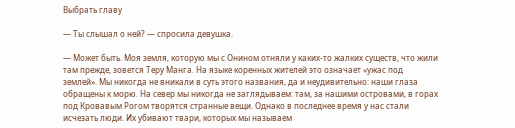Выбрать главу

— Ты слышал о ней? — спросила девушка.

— Может быть. Моя земля, которую мы с Онином отняли у каких-то жалких существ, что жили там прежде, зовется Теру Манга. На языке коренных жителей это означает «ужас под землей». Мы никогда не вникали в суть этого названия, да и неудивительно: наши глаза обращены к морю. На север мы никогда не заглядываем: там, за нашими островами, в горах под Кровавым Рогом творятся странные вещи. Однако в последнее время у нас стали исчезать люди. Их убивают твари, которых мы называем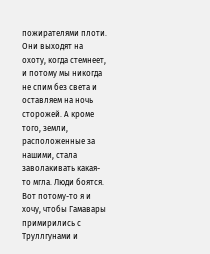пожирателями плоти. Они выходят на охоту, когда стемнеет, и потому мы никогда не спим без света и оставляем на ночь сторожей. А кроме того, земли, расположенные за нашими, стала заволакивать какая-то мгла. Люди боятся. Вот потому-то я и хочу, чтобы Гамавары примирились с Труллгунами и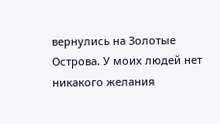вернулись на Золотые Острова. У моих людей нет никакого желания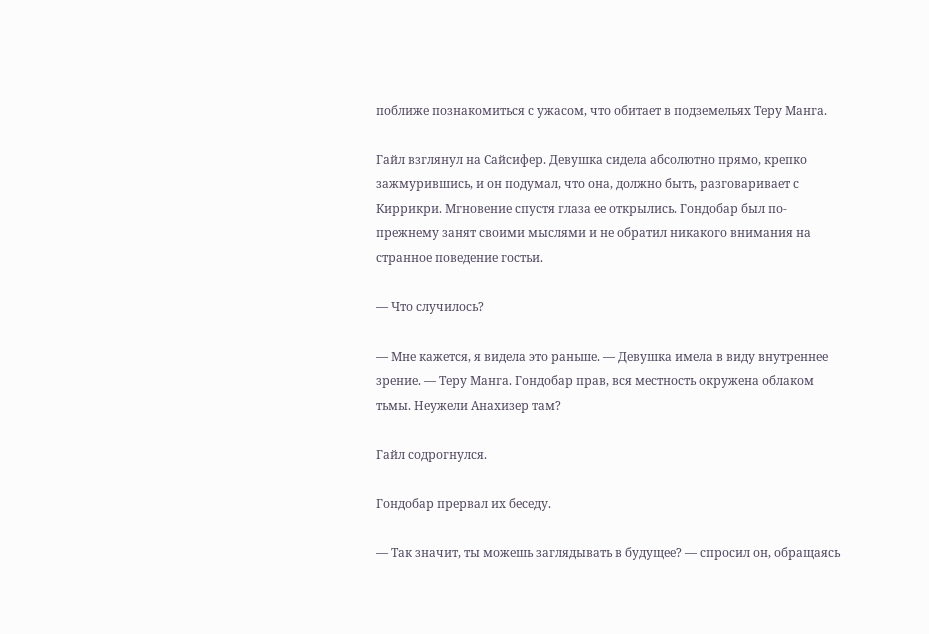поближе познакомиться с ужасом, что обитает в подземельях Теру Манга.

Гайл взглянул на Сайсифер. Девушка сидела абсолютно прямо, крепко зажмурившись, и он подумал, что она, должно быть, разговаривает с Киррикри. Мгновение спустя глаза ее открылись. Гондобар был по-прежнему занят своими мыслями и не обратил никакого внимания на странное поведение гостьи.

— Что случилось?

— Мне кажется, я видела это раньше. — Девушка имела в виду внутреннее зрение. — Теру Манга. Гондобар прав, вся местность окружена облаком тьмы. Неужели Анахизер там?

Гайл содрогнулся.

Гондобар прервал их беседу.

— Так значит, ты можешь заглядывать в будущее? — спросил он, обращаясь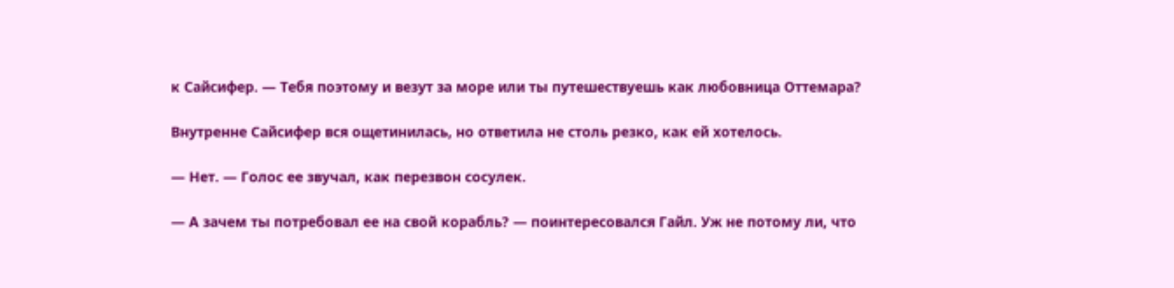к Сайсифер. — Тебя поэтому и везут за море или ты путешествуешь как любовница Оттемара?

Внутренне Сайсифер вся ощетинилась, но ответила не столь резко, как ей хотелось.

— Нет. — Голос ее звучал, как перезвон сосулек.

— А зачем ты потребовал ее на свой корабль? — поинтересовался Гайл. Уж не потому ли, что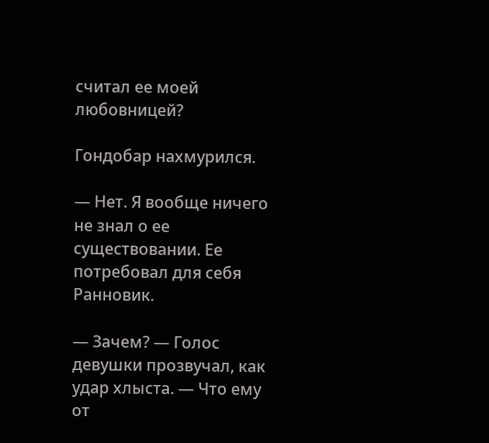считал ее моей любовницей?

Гондобар нахмурился.

— Нет. Я вообще ничего не знал о ее существовании. Ее потребовал для себя Ранновик.

— Зачем? — Голос девушки прозвучал, как удар хлыста. — Что ему от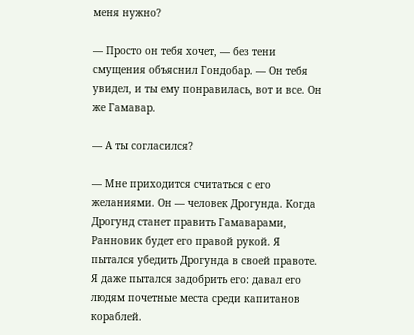меня нужно?

— Просто он тебя хочет, — без тени смущения объяснил Гондобар. — Он тебя увидел, и ты ему понравилась, вот и все. Он же Гамавар.

— А ты согласился?

— Мне приходится считаться с его желаниями. Он — человек Дрогунда. Когда Дрогунд станет править Гамаварами, Ранновик будет его правой рукой. Я пытался убедить Дрогунда в своей правоте. Я даже пытался задобрить его: давал его людям почетные места среди капитанов кораблей.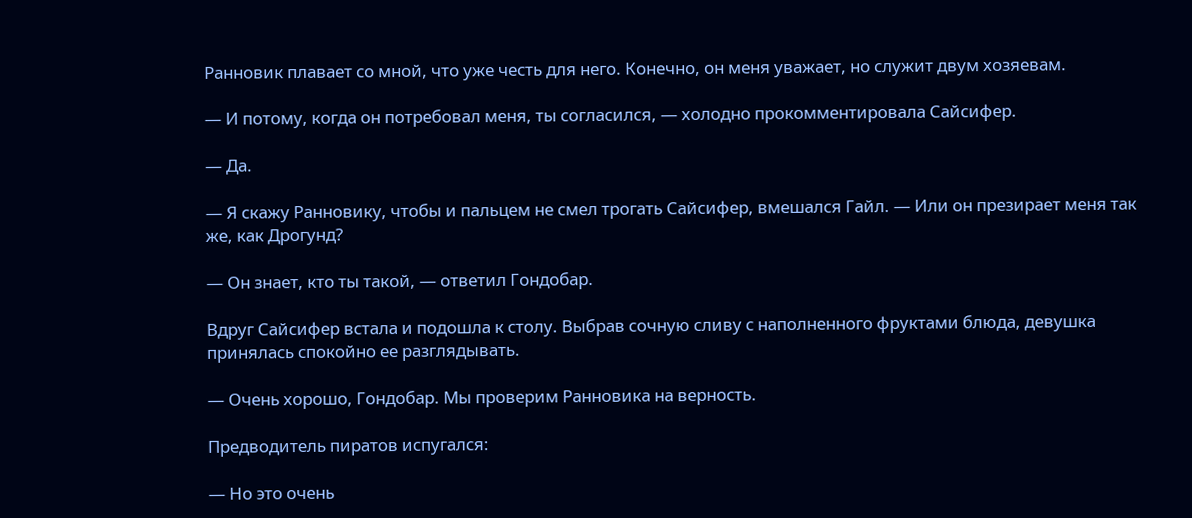Ранновик плавает со мной, что уже честь для него. Конечно, он меня уважает, но служит двум хозяевам.

— И потому, когда он потребовал меня, ты согласился, — холодно прокомментировала Сайсифер.

— Да.

— Я скажу Ранновику, чтобы и пальцем не смел трогать Сайсифер, вмешался Гайл. — Или он презирает меня так же, как Дрогунд?

— Он знает, кто ты такой, — ответил Гондобар.

Вдруг Сайсифер встала и подошла к столу. Выбрав сочную сливу с наполненного фруктами блюда, девушка принялась спокойно ее разглядывать.

— Очень хорошо, Гондобар. Мы проверим Ранновика на верность.

Предводитель пиратов испугался:

— Но это очень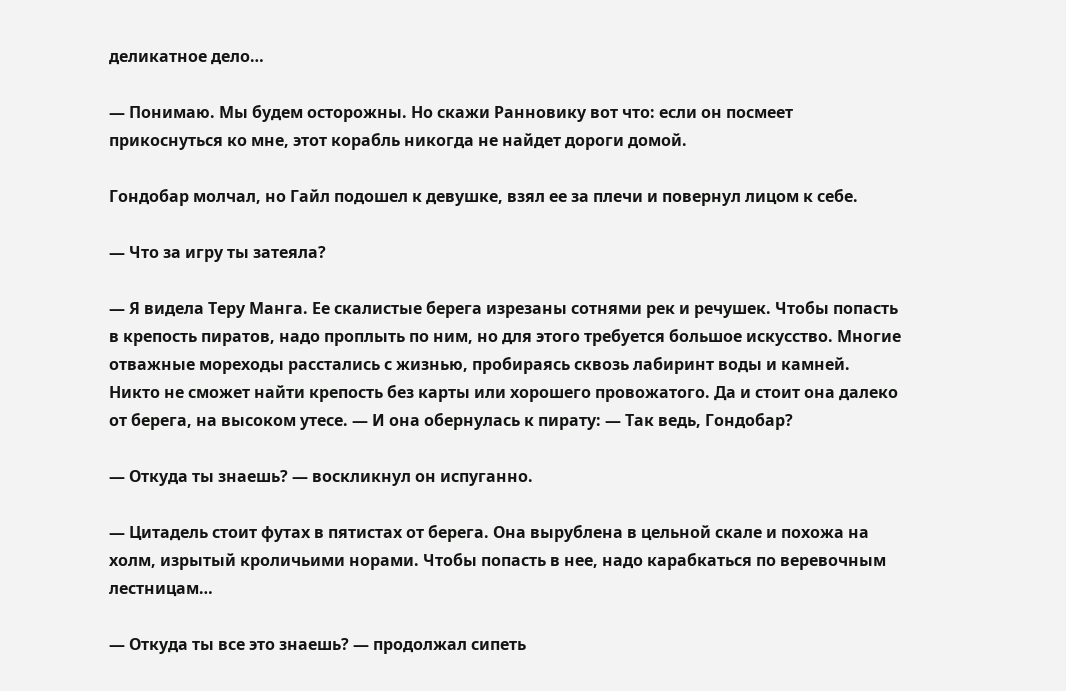деликатное дело…

— Понимаю. Мы будем осторожны. Но скажи Ранновику вот что: если он посмеет прикоснуться ко мне, этот корабль никогда не найдет дороги домой.

Гондобар молчал, но Гайл подошел к девушке, взял ее за плечи и повернул лицом к себе.

— Что за игру ты затеяла?

— Я видела Теру Манга. Ее скалистые берега изрезаны сотнями рек и речушек. Чтобы попасть в крепость пиратов, надо проплыть по ним, но для этого требуется большое искусство. Многие отважные мореходы расстались с жизнью, пробираясь сквозь лабиринт воды и камней. Никто не сможет найти крепость без карты или хорошего провожатого. Да и стоит она далеко от берега, на высоком утесе. — И она обернулась к пирату: — Так ведь, Гондобар?

— Откуда ты знаешь? — воскликнул он испуганно.

— Цитадель стоит футах в пятистах от берега. Она вырублена в цельной скале и похожа на холм, изрытый кроличьими норами. Чтобы попасть в нее, надо карабкаться по веревочным лестницам…

— Откуда ты все это знаешь? — продолжал сипеть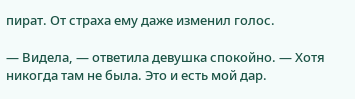пират. От страха ему даже изменил голос.

— Видела, — ответила девушка спокойно. — Хотя никогда там не была. Это и есть мой дар.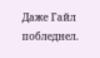Даже Гайл побледнел.